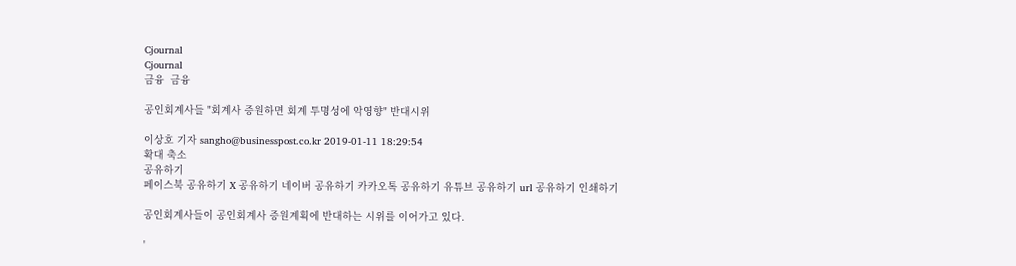Cjournal
Cjournal
금융  금융

공인회계사들 "회계사 증원하면 회계 투명성에 악영향" 반대시위

이상호 기자 sangho@businesspost.co.kr 2019-01-11 18:29:54
확대 축소
공유하기
페이스북 공유하기 X 공유하기 네이버 공유하기 카카오톡 공유하기 유튜브 공유하기 url 공유하기 인쇄하기

공인회계사들이 공인회계사 증원계획에 반대하는 시위를 이어가고 있다.

'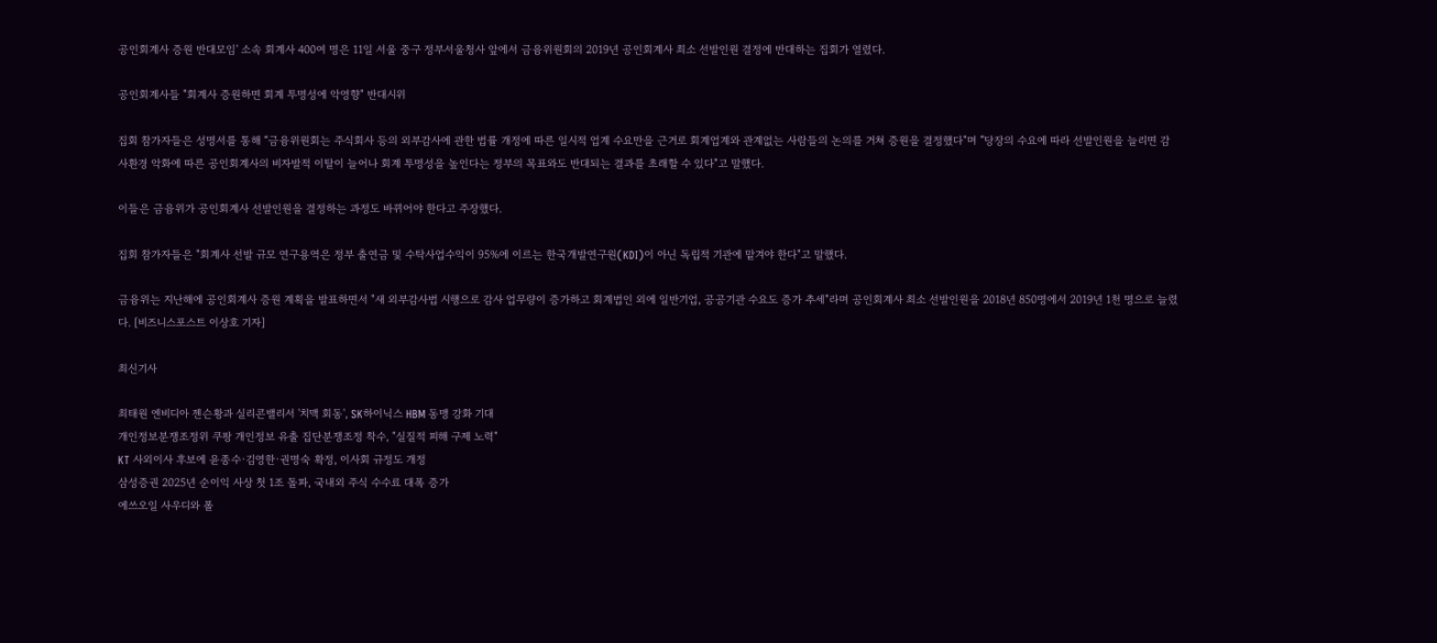공인회계사 증원 반대모임' 소속 회계사 400여 명은 11일 서울 중구 정부서울청사 앞에서 금융위원회의 2019년 공인회계사 최소 선발인원 결정에 반대하는 집회가 열렸다.

공인회계사들 "회계사 증원하면 회계 투명성에 악영향" 반대시위

집회 참가자들은 성명서를 통해 “금융위원회는 주식회사 등의 외부감사에 관한 법률 개정에 따른 일시적 업계 수요만을 근거로 회계업계와 관계없는 사람들의 논의를 거쳐 증원을 결정했다"며 ”당장의 수요에 따라 선발인원을 늘리면 감사환경 악화에 따른 공인회계사의 비자발적 이탈이 늘어나 회계 투명성을 높인다는 정부의 목표와도 반대되는 결과를 초래할 수 있다"고 말했다.

이들은 금융위가 공인회계사 선발인원을 결정하는 과정도 바뀌어야 한다고 주장했다.

집회 참가자들은 "회계사 선발 규모 연구용역은 정부 출연금 및 수탁사업수익이 95%에 이르는 한국개발연구원(KDI)이 아닌 독립적 기관에 맡겨야 한다"고 말했다.

금융위는 지난해에 공인회계사 증원 계획을 발표하면서 "새 외부감사법 시행으로 감사 업무량이 증가하고 회계법인 외에 일반기업, 공공기관 수요도 증가 추세"라며 공인회계사 최소 선발인원을 2018년 850명에서 2019년 1천 명으로 늘렸다. [비즈니스포스트 이상호 기자]

최신기사

최태원 엔비디아 젠슨황과 실리콘밸리서 '치맥 회동', SK하이닉스 HBM 동맹 강화 기대
개인정보분쟁조정위 쿠팡 개인정보 유출 집단분쟁조정 착수, "실질적 피해 구제 노력"
KT 사외이사 후보에 윤종수·김영한·권명숙 확정, 이사회 규정도 개정
삼성증권 2025년 순이익 사상 첫 1조 돌파, 국내외 주식 수수료 대폭 증가
에쓰오일 사우디와 폴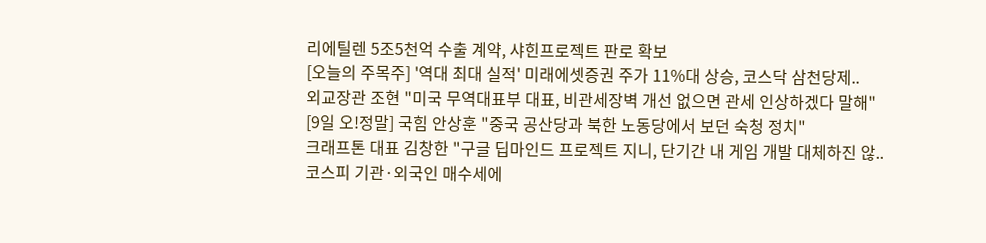리에틸렌 5조5천억 수출 계약, 샤힌프로젝트 판로 확보
[오늘의 주목주] '역대 최대 실적' 미래에셋증권 주가 11%대 상승, 코스닥 삼천당제..
외교장관 조현 "미국 무역대표부 대표, 비관세장벽 개선 없으면 관세 인상하겠다 말해"
[9일 오!정말] 국힘 안상훈 "중국 공산당과 북한 노동당에서 보던 숙청 정치"
크래프톤 대표 김창한 "구글 딥마인드 프로젝트 지니, 단기간 내 게임 개발 대체하진 않..
코스피 기관·외국인 매수세에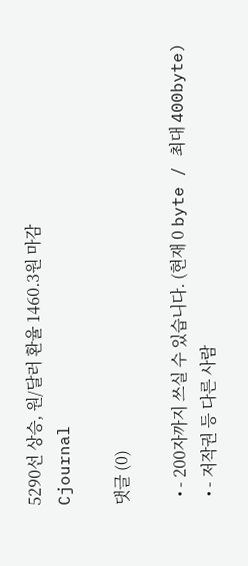5290선 상승, 원/달러 환율 1460.3원 마감
Cjournal

댓글 (0)

  • - 200자까지 쓰실 수 있습니다. (현재 0 byte / 최대 400byte)
  • - 저작권 등 다른 사람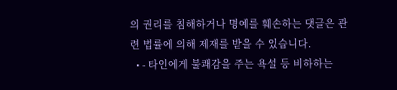의 권리를 침해하거나 명예를 훼손하는 댓글은 관련 법률에 의해 제재를 받을 수 있습니다.
  • - 타인에게 불쾌감을 주는 욕설 등 비하하는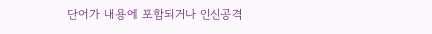단어가 내용에 포함되거나 인신공격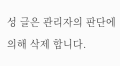성 글은 관리자의 판단에 의해 삭제 합니다.